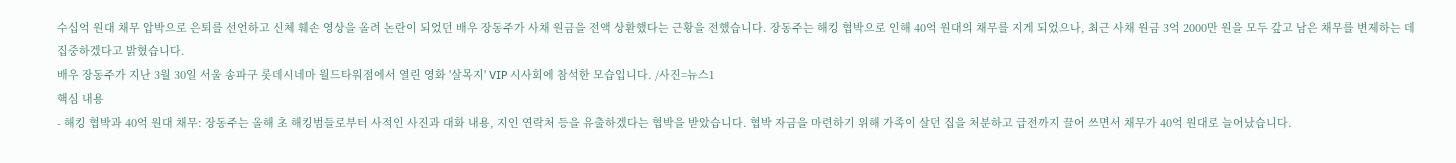수십억 원대 채무 압박으로 은퇴를 선언하고 신체 훼손 영상을 올려 논란이 되었던 배우 장동주가 사채 원금을 전액 상환했다는 근황을 전했습니다. 장동주는 해킹 협박으로 인해 40억 원대의 채무를 지게 되었으나, 최근 사채 원금 3억 2000만 원을 모두 갚고 남은 채무를 변제하는 데 집중하겠다고 밝혔습니다.
배우 장동주가 지난 3월 30일 서울 송파구 롯데시네마 월드타워점에서 열린 영화 '살목지' VIP 시사회에 참석한 모습입니다. /사진=뉴스1
핵심 내용
- 해킹 협박과 40억 원대 채무: 장동주는 올해 초 해킹범들로부터 사적인 사진과 대화 내용, 지인 연락처 등을 유출하겠다는 협박을 받았습니다. 협박 자금을 마련하기 위해 가족이 살던 집을 처분하고 급전까지 끌어 쓰면서 채무가 40억 원대로 늘어났습니다.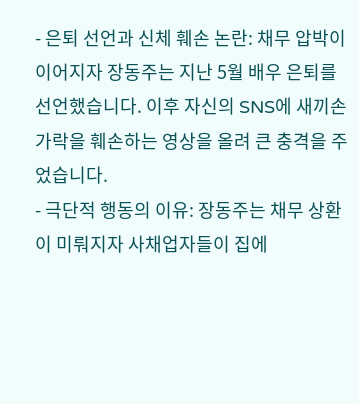- 은퇴 선언과 신체 훼손 논란: 채무 압박이 이어지자 장동주는 지난 5월 배우 은퇴를 선언했습니다. 이후 자신의 SNS에 새끼손가락을 훼손하는 영상을 올려 큰 충격을 주었습니다.
- 극단적 행동의 이유: 장동주는 채무 상환이 미뤄지자 사채업자들이 집에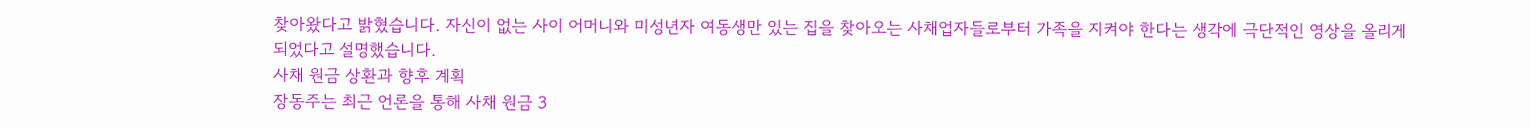찾아왔다고 밝혔습니다. 자신이 없는 사이 어머니와 미성년자 여동생만 있는 집을 찾아오는 사채업자들로부터 가족을 지켜야 한다는 생각에 극단적인 영상을 올리게 되었다고 설명했습니다.
사채 원금 상환과 향후 계획
장동주는 최근 언론을 통해 사채 원금 3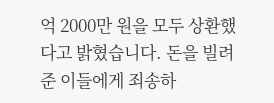억 2000만 원을 모두 상환했다고 밝혔습니다. 돈을 빌려준 이들에게 죄송하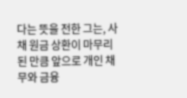다는 뜻을 전한 그는, 사채 원금 상환이 마무리된 만큼 앞으로 개인 채무와 금융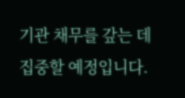기관 채무를 갚는 데 집중할 예정입니다.